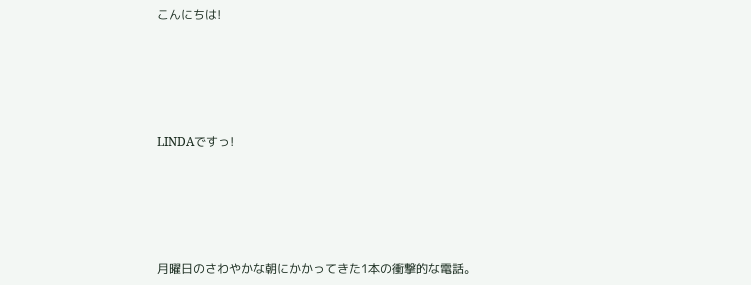こんにちは!





LINDAですっ!





月曜日のさわやかな朝にかかってきた1本の衝撃的な電話。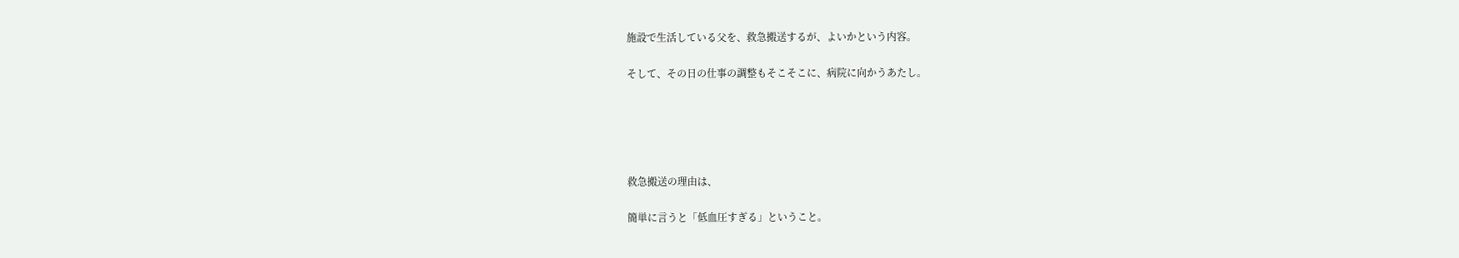施設で生活している父を、救急搬送するが、よいかという内容。

そして、その日の仕事の調整もそこそこに、病院に向かうあたし。





救急搬送の理由は、

簡単に言うと「低血圧すぎる」ということ。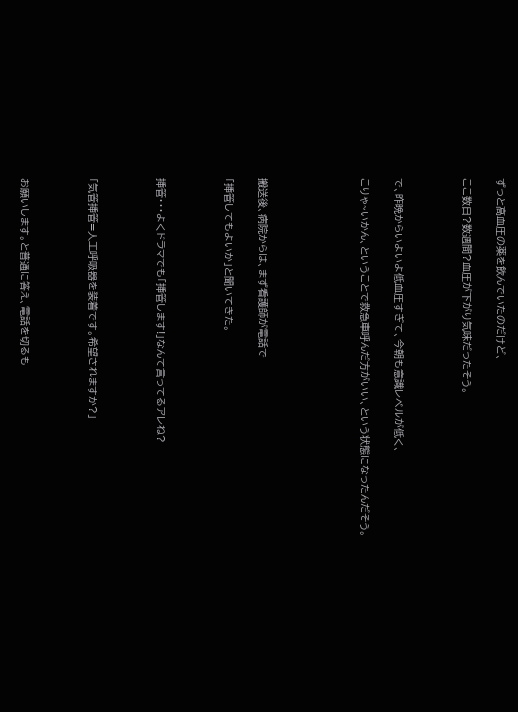ずっと高血圧の薬を飲んでいたのだけど、

ここ数日?数週間?血圧が下がり気味だったそう。



で、昨晩からいよいよ低血圧すぎて、今朝も意識レベルが低く、

こりゃ~いかん、ということで救急車呼んだ方がいい、という状態になったんだそう。





搬送後、病院からは、まず看護師が電話で

「挿管してもよいか」と聞いてきた。



挿管・・・よくドラマでも「挿管します!」なんて言ってるアレね?



「気管挿管=人工呼吸器を装着です。希望されますか?」



お願いします。と普通に答え、電話を切るも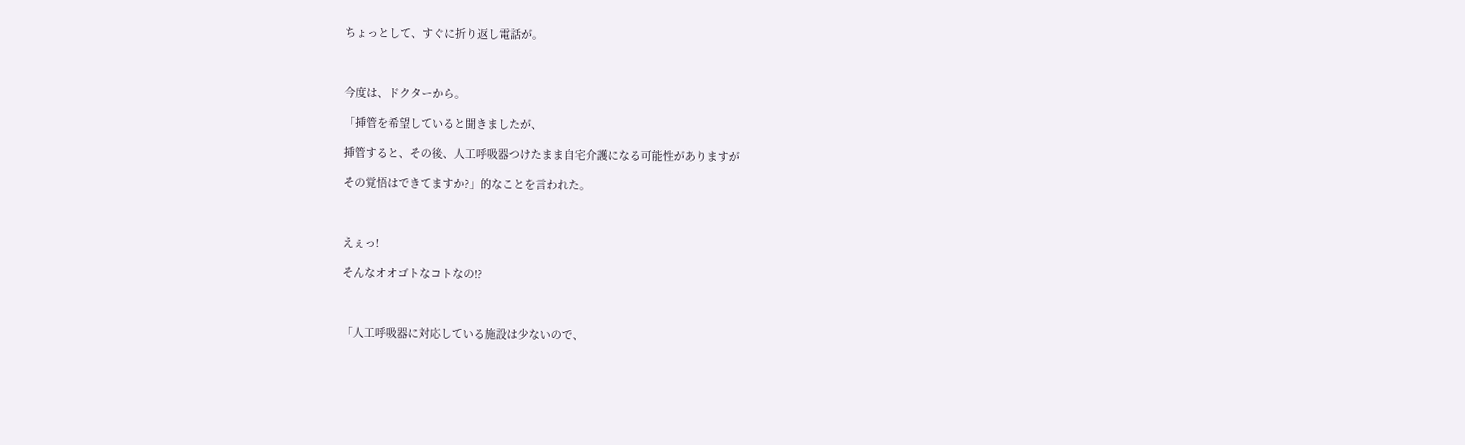ちょっとして、すぐに折り返し電話が。



今度は、ドクターから。

「挿管を希望していると聞きましたが、

挿管すると、その後、人工呼吸器つけたまま自宅介護になる可能性がありますが

その覚悟はできてますか?」的なことを言われた。



えぇっ!

そんなオオゴトなコトなの!?



「人工呼吸器に対応している施設は少ないので、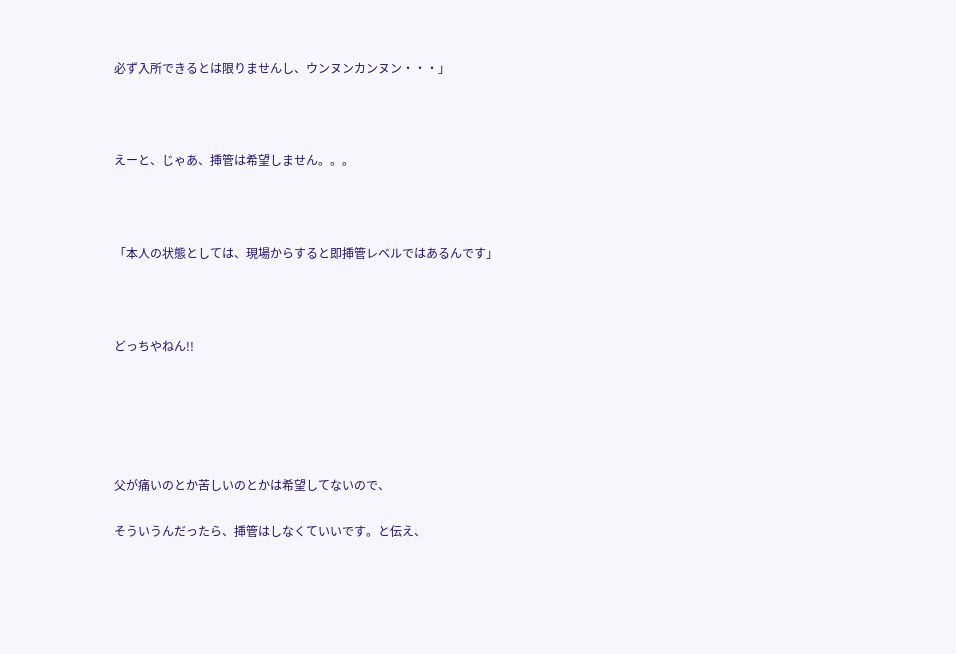必ず入所できるとは限りませんし、ウンヌンカンヌン・・・」



えーと、じゃあ、挿管は希望しません。。。



「本人の状態としては、現場からすると即挿管レベルではあるんです」



どっちやねん!!





父が痛いのとか苦しいのとかは希望してないので、

そういうんだったら、挿管はしなくていいです。と伝え、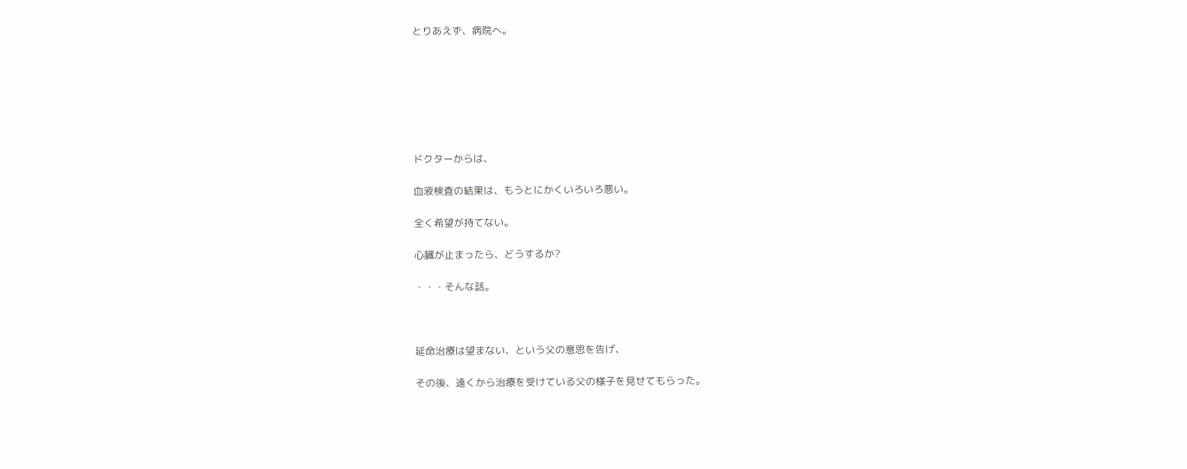とりあえず、病院へ。







ドクターからは、

血液検査の結果は、もうとにかくいろいろ悪い。

全く希望が持てない。

心臓が止まったら、どうするか?

・・・そんな話。



延命治療は望まない、という父の意思を告げ、

その後、遠くから治療を受けている父の様子を見せてもらった。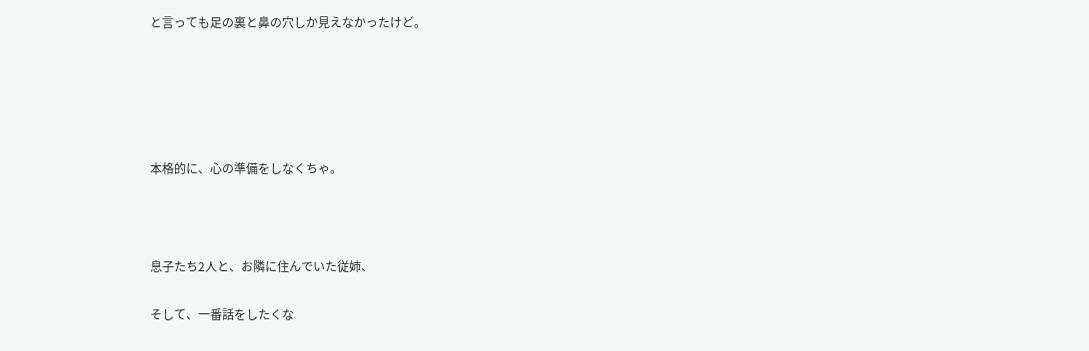と言っても足の裏と鼻の穴しか見えなかったけど。





本格的に、心の準備をしなくちゃ。



息子たち2人と、お隣に住んでいた従姉、

そして、一番話をしたくな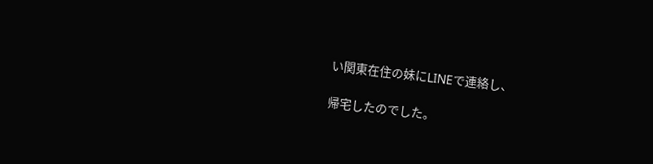い関東在住の妹にLINEで連絡し、

帰宅したのでした。